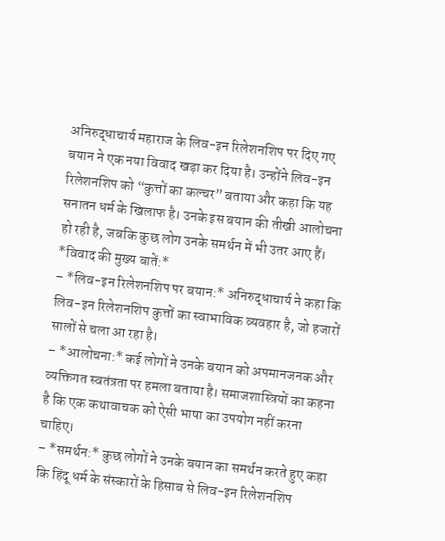अनिरुद्धाचार्य महाराज के लिव-इन रिलेशनशिप पर दिए गए बयान ने एक नया विवाद खड़ा कर दिया है। उन्होंने लिव-इन रिलेशनशिप को “कुत्तों का कल्चर” बताया और कहा कि यह सनातन धर्म के खिलाफ है। उनके इस बयान की तीखी आलोचना हो रही है, जबकि कुछ लोग उनके समर्थन में भी उतर आए हैं।
*विवाद की मुख्य बातें:*
– *लिव-इन रिलेशनशिप पर बयान:* अनिरुद्धाचार्य ने कहा कि लिव-इन रिलेशनशिप कुत्तों का स्वाभाविक व्यवहार है, जो हजारों सालों से चला आ रहा है।
– *आलोचना:* कई लोगों ने उनके बयान को अपमानजनक और व्यक्तिगत स्वतंत्रता पर हमला बताया है। समाजशास्त्रियों का कहना है कि एक कथावाचक को ऐसी भाषा का उपयोग नहीं करना चाहिए।
– *समर्थन:* कुछ लोगों ने उनके बयान का समर्थन करते हुए कहा कि हिंदू धर्म के संस्कारों के हिसाब से लिव-इन रिलेशनशिप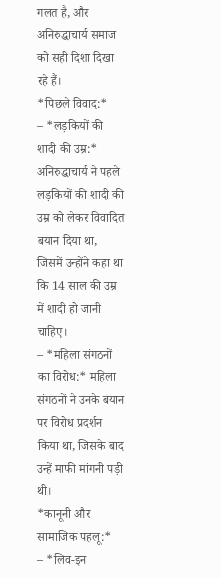गलत है, और अनिरुद्धाचार्य समाज को सही दिशा दिखा रहे हैं।
*पिछले विवाद:*
– *लड़कियों की शादी की उम्र:* अनिरुद्धाचार्य ने पहले लड़कियों की शादी की उम्र को लेकर विवादित बयान दिया था, जिसमें उन्होंने कहा था कि 14 साल की उम्र में शादी हो जानी चाहिए।
– *महिला संगठनों का विरोध:* महिला संगठनों ने उनके बयान पर विरोध प्रदर्शन किया था, जिसके बाद उन्हें माफी मांगनी पड़ी थी।
*कानूनी और सामाजिक पहलू:*
– *लिव-इन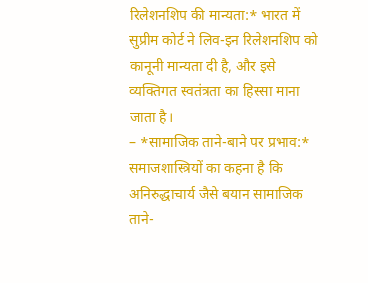रिलेशनशिप की मान्यता:* भारत में सुप्रीम कोर्ट ने लिव-इन रिलेशनशिप को कानूनी मान्यता दी है, और इसे व्यक्तिगत स्वतंत्रता का हिस्सा माना जाता है।
– *सामाजिक ताने-बाने पर प्रभाव:* समाजशास्त्रियों का कहना है कि अनिरुद्धाचार्य जैसे बयान सामाजिक ताने-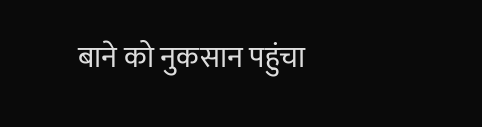बाने को नुकसान पहुंचा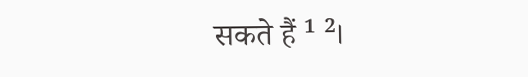सकते हैं ¹ ²।